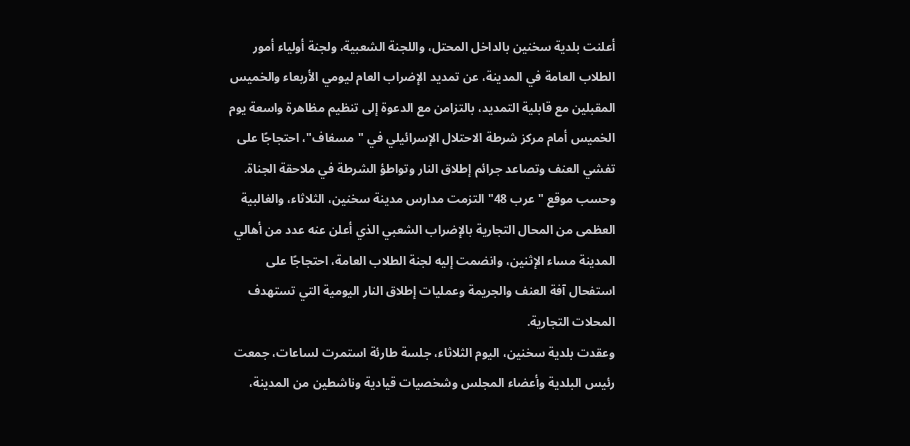أعلنت بلدية سخنين بالداخل المحتل، واللجنة الشعبية، ولجنة أولياء أمور الطلاب العامة في المدينة، عن تمديد الإضراب العام ليومي الأربعاء والخميس المقبلين مع قابلية التمديد، بالتزامن مع الدعوة إلى تنظيم مظاهرة واسعة يوم الخميس أمام مركز شرطة الاحتلال الإسرائيلي في "مسغاف"، احتجاجًا على تفشي العنف وتصاعد جرائم إطلاق النار وتواطؤ الشرطة في ملاحقة الجناة.
وحسب موقع "عرب 48" التزمت مدارس مدينة سخنين، الثلاثاء، والغالبية العظمى من المحال التجارية بالإضراب الشعبي الذي أعلن عنه عدد من أهالي المدينة مساء الإثنين، وانضمت إليه لجنة الطلاب العامة، احتجاجًا على استفحال آفة العنف والجريمة وعمليات إطلاق النار اليومية التي تستهدف المحلات التجارية.
وعقدت بلدية سخنين، اليوم الثلاثاء، جلسة طارئة استمرت لساعات، جمعت رئيس البلدية وأعضاء المجلس وشخصيات قيادية وناشطين من المدينة،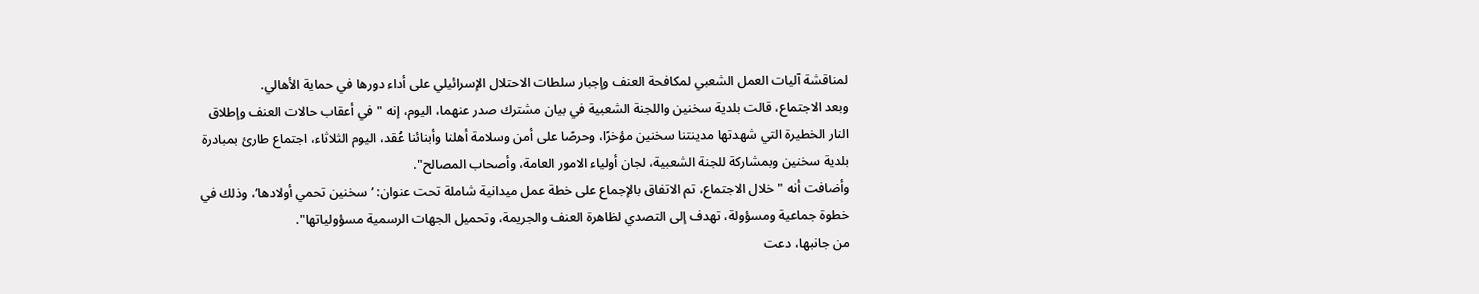لمناقشة آليات العمل الشعبي لمكافحة العنف وإجبار سلطات الاحتلال الإسرائيلي على أداء دورها في حماية الأهالي.
وبعد الاجتماع، قالت بلدية سخنين واللجنة الشعبية في بيان مشترك صدر عنهما، اليوم، إنه "في أعقاب حالات العنف وإطلاق النار الخطيرة التي شهدتها مدينتنا سخنين مؤخرًا، وحرصًا على أمن وسلامة أهلنا وأبنائنا عُقد، اليوم الثلاثاء، اجتماع طارئ بمبادرة بلدية سخنين وبمشاركة للجنة الشعبية، لجان أولياء الامور العامة، وأصحاب المصالح".
وأضافت أنه "خلال الاجتماع، تم الاتفاق بالإجماع على خطة عمل ميدانية شاملة تحت عنوان: ’سخنين تحمي أولادها’، وذلك في خطوة جماعية ومسؤولة، تهدف إلى التصدي لظاهرة العنف والجريمة، وتحميل الجهات الرسمية مسؤولياتها".
من جانبها، دعت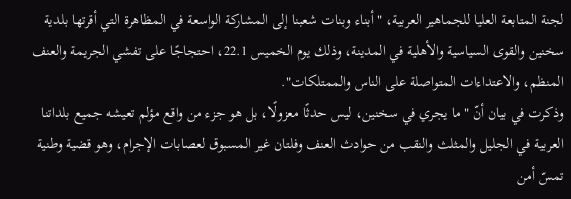لجنة المتابعة العليا للجماهير العربية، "أبناء وبنات شعبنا إلى المشاركة الواسعة في المظاهرة التي أقرتها بلدية سخنين والقوى السياسية والأهلية في المدينة، وذلك يوم الخميس 22.1، احتجاجًا على تفشي الجريمة والعنف المنظم، والاعتداءات المتواصلة على الناس والممتلكات".
وذكرت في بيان أنّ "ما يجري في سخنين، ليس حدثًا معزولًا، بل هو جزء من واقع مؤلم تعيشه جميع بلداتنا العربية في الجليل والمثلث والنقب من حوادث العنف وفلتان غير المسبوق لعصابات الإجرام، وهو قضية وطنية تمسّ أمن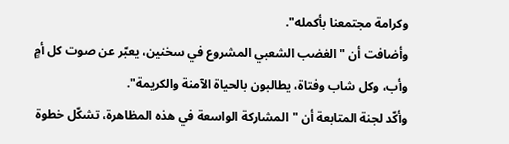وكرامة مجتمعنا بأكمله".
وأضافت أن "الغضب الشعبي المشروع في سخنين، يعبّر عن صوت كل أمٍ وأب، وكل شاب وفتاة، يطالبون بالحياة الآمنة والكريمة".
وأكّد لجنة المتابعة أن "المشاركة الواسعة في هذه المظاهرة، تشكّل خطوة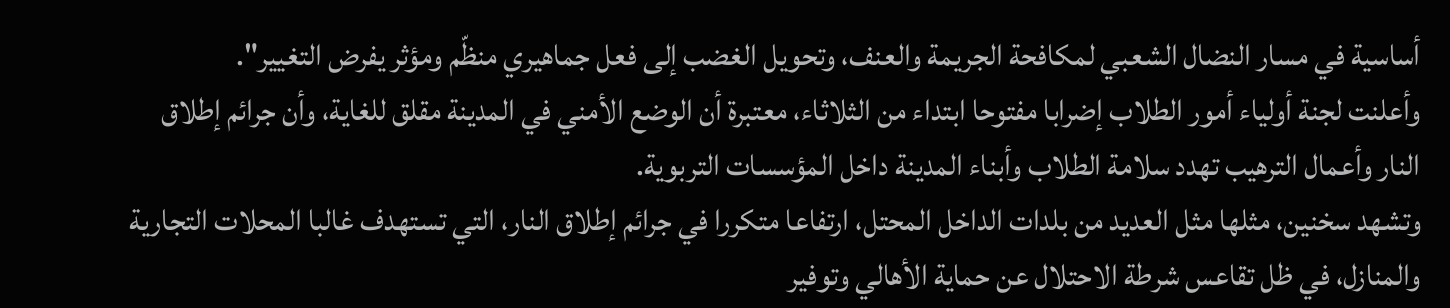أساسية في مسار النضال الشعبي لمكافحة الجريمة والعنف، وتحويل الغضب إلى فعل جماهيري منظّم ومؤثر يفرض التغيير".
وأعلنت لجنة أولياء أمور الطلاب إضرابا مفتوحا ابتداء من الثلاثاء، معتبرة أن الوضع الأمني في المدينة مقلق للغاية، وأن جرائم إطلاق النار وأعمال الترهيب تهدد سلامة الطلاب وأبناء المدينة داخل المؤسسات التربوية.
وتشهد سخنين، مثلها مثل العديد من بلدات الداخل المحتل، ارتفاعا متكررا في جرائم إطلاق النار، التي تستهدف غالبا المحلات التجارية والمنازل، في ظل تقاعس شرطة الاحتلال عن حماية الأهالي وتوفير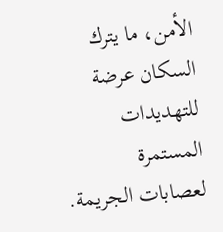الأمن، ما يترك السكان عرضة للتهديدات المستمرة لعصابات الجريمة.